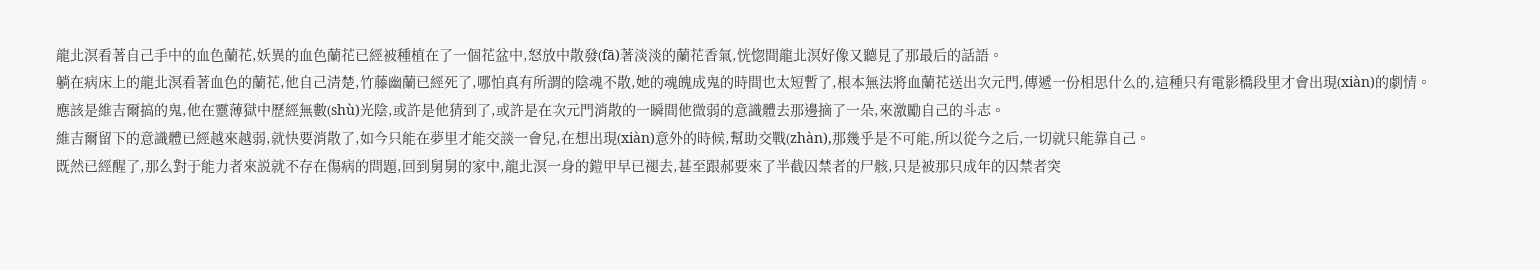龍北溟看著自己手中的血色蘭花,妖異的血色蘭花已經被種植在了一個花盆中,怒放中散發(fā)著淡淡的蘭花香氣,恍惚間龍北溟好像又聽見了那最后的話語。
躺在病床上的龍北溟看著血色的蘭花,他自己清楚,竹藤幽蘭已經死了,哪怕真有所謂的陰魂不散,她的魂魄成鬼的時間也太短暫了,根本無法將血蘭花送出次元門,傳遞一份相思什么的,這種只有電影橋段里才會出現(xiàn)的劇情。
應該是維吉爾搞的鬼,他在靈薄獄中歷經無數(shù)光陰,或許是他猜到了,或許是在次元門消散的一瞬間他微弱的意識體去那邊摘了一朵,來激勵自己的斗志。
維吉爾留下的意識體已經越來越弱,就快要消散了,如今只能在夢里才能交談一會兒,在想出現(xiàn)意外的時候,幫助交戰(zhàn),那幾乎是不可能,所以從今之后,一切就只能靠自己。
既然已經醒了,那么對于能力者來説就不存在傷病的問題,回到舅舅的家中,龍北溟一身的鎧甲早已褪去,甚至跟郝要來了半截囚禁者的尸骸,只是被那只成年的囚禁者突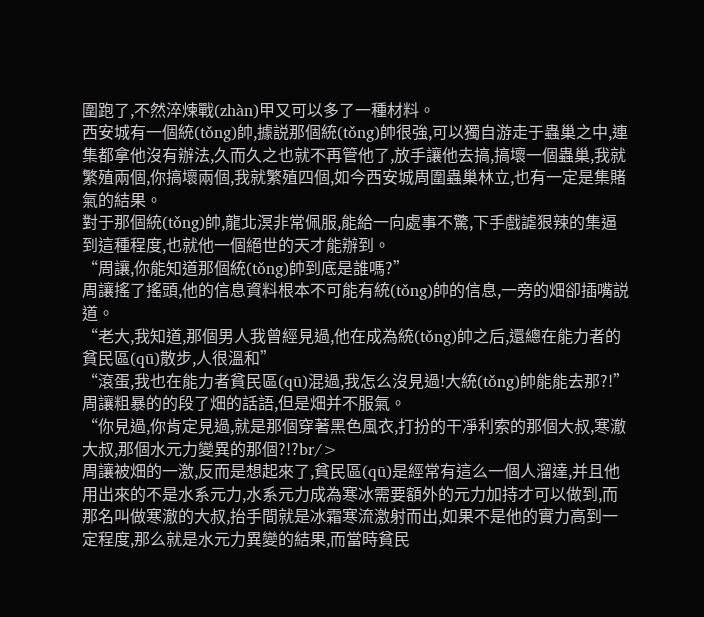圍跑了,不然淬煉戰(zhàn)甲又可以多了一種材料。
西安城有一個統(tǒng)帥,據説那個統(tǒng)帥很強,可以獨自游走于蟲巢之中,連集都拿他沒有辦法,久而久之也就不再管他了,放手讓他去搞,搞壞一個蟲巢,我就繁殖兩個,你搞壞兩個,我就繁殖四個,如今西安城周圍蟲巢林立,也有一定是集賭氣的結果。
對于那個統(tǒng)帥,龍北溟非常佩服,能給一向處事不驚,下手戲謔狠辣的集逼到這種程度,也就他一個絕世的天才能辦到。
“周讓,你能知道那個統(tǒng)帥到底是誰嗎?”
周讓搖了搖頭,他的信息資料根本不可能有統(tǒng)帥的信息,一旁的畑卻插嘴説道。
“老大,我知道,那個男人我曾經見過,他在成為統(tǒng)帥之后,還總在能力者的貧民區(qū)散步,人很溫和”
“滾蛋,我也在能力者貧民區(qū)混過,我怎么沒見過!大統(tǒng)帥能能去那?!”
周讓粗暴的的段了畑的話語,但是畑并不服氣。
“你見過,你肯定見過,就是那個穿著黑色風衣,打扮的干凈利索的那個大叔,寒澈大叔,那個水元力變異的那個?!?br/>
周讓被畑的一激,反而是想起來了,貧民區(qū)是經常有這么一個人溜達,并且他用出來的不是水系元力,水系元力成為寒冰需要額外的元力加持才可以做到,而那名叫做寒澈的大叔,抬手間就是冰霜寒流激射而出,如果不是他的實力高到一定程度,那么就是水元力異變的結果,而當時貧民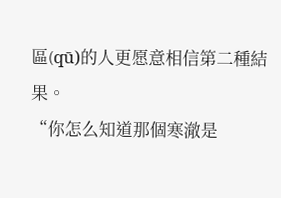區(qū)的人更愿意相信第二種結果。
“你怎么知道那個寒澈是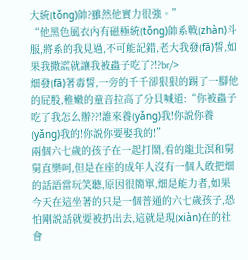大統(tǒng)帥?雖然他實力很強。”
“他黑色風衣內有磁極統(tǒng)帥系戰(zhàn)斗服,將系的我見過,不可能記錯,老大我發(fā)誓,如果我撒謊就讓我被蟲子吃了?!?br/>
畑發(fā)著毒誓,一旁的千千卻狠狠的踢了一腳他的屁股,稚嫩的童音拉高了分貝喊道:“你被蟲子吃了我怎么辦??!誰來養(yǎng)我!你説你養(yǎng)我的!你説你要娶我的!”
兩個六七歲的孩子在一起打鬧,看的龍北溟和舅舅直樂呵,但是在座的成年人沒有一個人敢把畑的話語當玩笑聽,原因很簡單,畑是能力者,如果今天在這坐著的只是一個普通的六七歲孩子,恐怕剛説話就要被扔出去,這就是現(xiàn)在的社會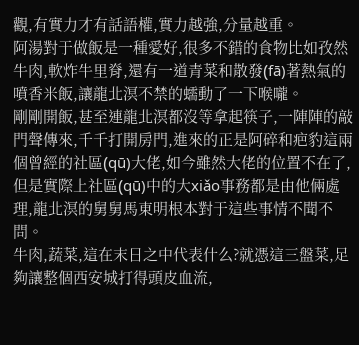觀,有實力才有話語權,實力越強,分量越重。
阿湯對于做飯是一種愛好,很多不錯的食物比如孜然牛肉,軟炸牛里脊,還有一道青菜和散發(fā)著熱氣的噴香米飯,讓龍北溟不禁的蠕動了一下喉嚨。
剛剛開飯,甚至連龍北溟都沒等拿起筷子,一陣陣的敲門聲傳來,千千打開房門,進來的正是阿碎和疤豹這兩個曾經的社區(qū)大佬,如今雖然大佬的位置不在了,但是實際上社區(qū)中的大xiǎo事務都是由他倆處理,龍北溟的舅舅馬東明根本對于這些事情不聞不問。
牛肉,蔬菜,這在末日之中代表什么?就憑這三盤菜,足夠讓整個西安城打得頭皮血流,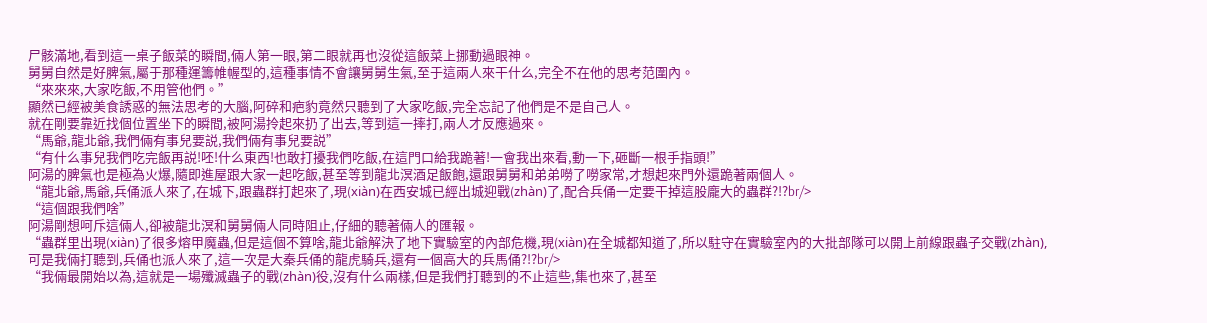尸骸滿地,看到這一桌子飯菜的瞬間,倆人第一眼,第二眼就再也沒從這飯菜上挪動過眼神。
舅舅自然是好脾氣,屬于那種運籌帷幄型的,這種事情不會讓舅舅生氣,至于這兩人來干什么,完全不在他的思考范圍內。
“來來來,大家吃飯,不用管他們。”
顯然已經被美食誘惑的無法思考的大腦,阿碎和疤豹竟然只聽到了大家吃飯,完全忘記了他們是不是自己人。
就在剛要靠近找個位置坐下的瞬間,被阿湯拎起來扔了出去,等到這一摔打,兩人才反應過來。
“馬爺,龍北爺,我們倆有事兒要説,我們倆有事兒要説”
“有什么事兒我們吃完飯再説!呸!什么東西!也敢打擾我們吃飯,在這門口給我跪著!一會我出來看,動一下,砸斷一根手指頭!”
阿湯的脾氣也是極為火爆,隨即進屋跟大家一起吃飯,甚至等到龍北溟酒足飯飽,還跟舅舅和弟弟嘮了嘮家常,才想起來門外還跪著兩個人。
“龍北爺,馬爺,兵俑派人來了,在城下,跟蟲群打起來了,現(xiàn)在西安城已經出城迎戰(zhàn)了,配合兵俑一定要干掉這股龐大的蟲群?!?br/>
“這個跟我們啥”
阿湯剛想呵斥這倆人,卻被龍北溟和舅舅倆人同時阻止,仔細的聽著倆人的匯報。
“蟲群里出現(xiàn)了很多熔甲魔蟲,但是這個不算啥,龍北爺解決了地下實驗室的內部危機,現(xiàn)在全城都知道了,所以駐守在實驗室內的大批部隊可以開上前線跟蟲子交戰(zhàn),可是我倆打聽到,兵俑也派人來了,這一次是大秦兵俑的龍虎騎兵,還有一個高大的兵馬俑?!?br/>
“我倆最開始以為,這就是一場殲滅蟲子的戰(zhàn)役,沒有什么兩樣,但是我們打聽到的不止這些,集也來了,甚至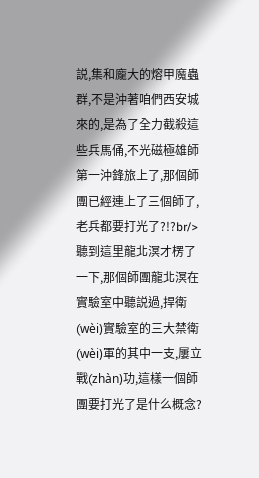説,集和龐大的熔甲魔蟲群,不是沖著咱們西安城來的,是為了全力截殺這些兵馬俑,不光磁極雄師第一沖鋒旅上了,那個師團已經連上了三個師了,老兵都要打光了?!?br/>
聽到這里龍北溟才楞了一下,那個師團龍北溟在實驗室中聽説過,捍衛(wèi)實驗室的三大禁衛(wèi)軍的其中一支,屢立戰(zhàn)功,這樣一個師團要打光了是什么概念?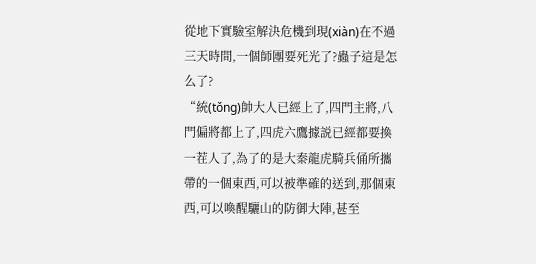從地下實驗室解決危機到現(xiàn)在不過三天時間,一個師團要死光了?蟲子這是怎么了?
“統(tǒng)帥大人已經上了,四門主將,八門偏將都上了,四虎六鷹據説已經都要換一茬人了,為了的是大秦龍虎騎兵俑所攜帶的一個東西,可以被準確的送到,那個東西,可以喚醒驪山的防御大陣,甚至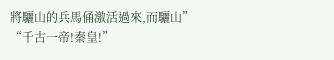將驪山的兵馬俑激活過來,而驪山”
“千古一帝!秦皇!”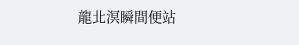龍北溟瞬間便站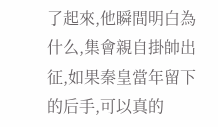了起來,他瞬間明白為什么,集會親自掛帥出征,如果秦皇當年留下的后手,可以真的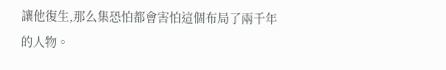讓他復生,那么集恐怕都會害怕這個布局了兩千年的人物。